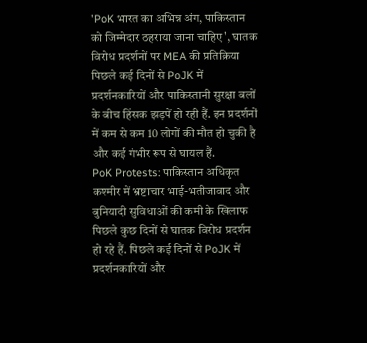'PoK भारत का अभिन्न अंग, पाकिस्तान को जिम्मेदार ठहराया जाना चाहिए', घातक विरोध प्रदर्शनों पर MEA की प्रतिक्रिया
पिछले कई दिनों से PoJK में प्रदर्शनकारियों और पाकिस्तानी सुरक्षा बलों के बीच हिंसक झड़पें हो रही हैं. इन प्रदर्शनों में कम से कम 10 लोगों की मौत हो चुकी है और कई गंभीर रूप से घायल हैं.
PoK Protests: पाकिस्तान अधिकृत कश्मीर में भ्रष्टाचार भाई-भतीजावाद और बुनियादी सुविधाओं की कमी के खिलाफ पिछले कुछ दिनों से घातक विरोध प्रदर्शन हो रहे हैं. पिछले कई दिनों से PoJK में प्रदर्शनकारियों और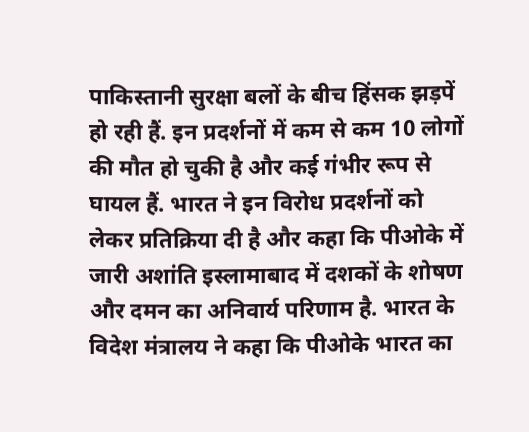पाकिस्तानी सुरक्षा बलों के बीच हिंसक झड़पें हो रही हैं. इन प्रदर्शनों में कम से कम 10 लोगों की मौत हो चुकी है और कई गंभीर रूप से घायल हैं. भारत ने इन विरोध प्रदर्शनों को लेकर प्रतिक्रिया दी है और कहा कि पीओके में जारी अशांति इस्लामाबाद में दशकों के शोषण और दमन का अनिवार्य परिणाम है. भारत के विदेश मंत्रालय ने कहा कि पीओके भारत का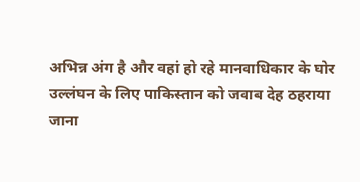अभिन्न अंग है और वहां हो रहे मानवाधिकार के घोर उल्लंघन के लिए पाकिस्तान को जवाब देह ठहराया जाना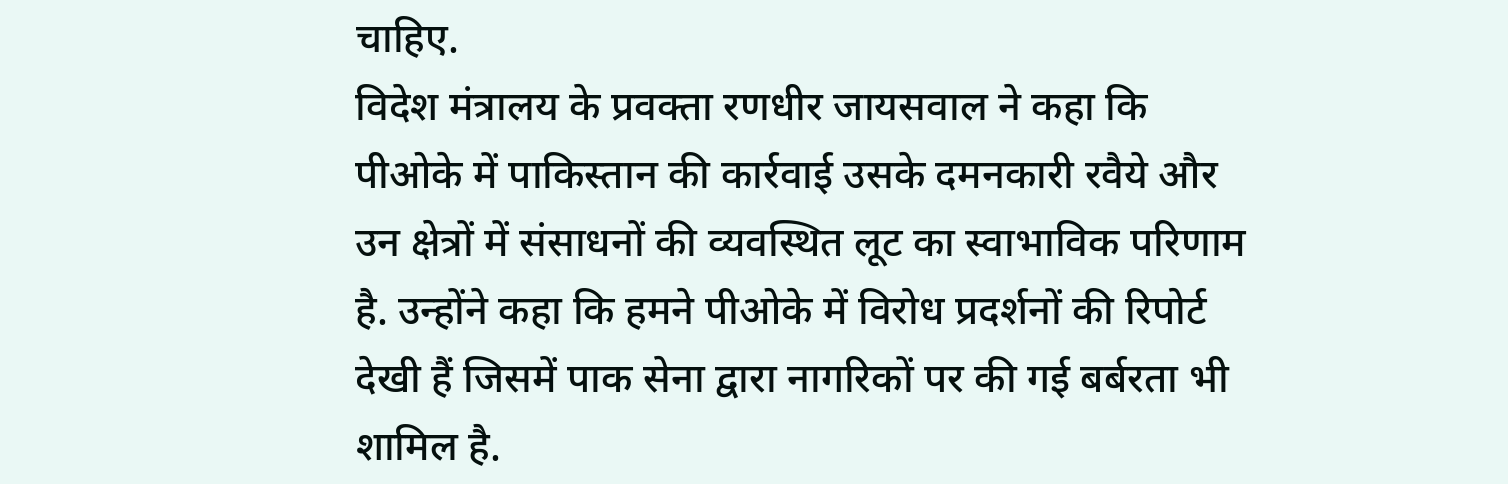चाहिए.
विदेश मंत्रालय के प्रवक्ता रणधीर जायसवाल ने कहा कि पीओके में पाकिस्तान की कार्रवाई उसके दमनकारी रवैये और उन क्षेत्रों में संसाधनों की व्यवस्थित लूट का स्वाभाविक परिणाम है. उन्होंने कहा कि हमने पीओके में विरोध प्रदर्शनों की रिपोर्ट देखी हैं जिसमें पाक सेना द्वारा नागरिकों पर की गई बर्बरता भी शामिल है.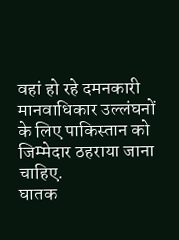वहां हो रहे दमनकारी मानवाधिकार उल्लंघनों के लिए पाकिस्तान को जिम्मेदार ठहराया जाना चाहिए.
घातक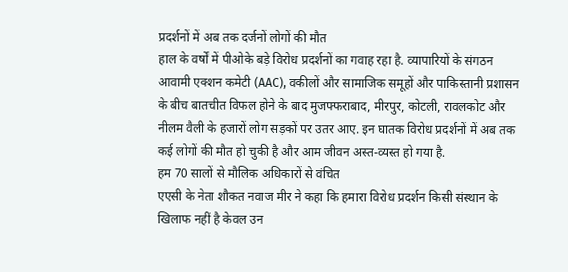प्रदर्शनों में अब तक दर्जनों लोगों की मौत
हाल के वर्षों में पीओके बड़े विरोध प्रदर्शनों का गवाह रहा है. व्यापारियों के संगठन आवामी एक्शन कमेटी (AAC), वकीलों और सामाजिक समूहों और पाकिस्तानी प्रशासन के बीच बातचीत विफल होने के बाद मुजफ्फराबाद, मीरपुर, कोटली, रावलकोट और नीलम वैली के हजारों लोग सड़कों पर उतर आए. इन घातक विरोध प्रदर्शनों में अब तक कई लोगों की मौत हो चुकी है और आम जीवन अस्त-व्यस्त हो गया है.
हम 70 सालों से मौलिक अधिकारों से वंचित
एएसी के नेता शौकत नवाज मीर ने कहा कि हमारा विरोध प्रदर्शन किसी संस्थान के खिलाफ नहीं है केवल उन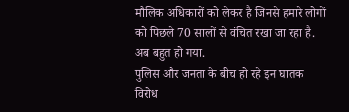मौलिक अधिकारों को लेकर है जिनसे हमारे लोगों को पिछले 70 सालों से वंचित रखा जा रहा है. अब बहुत हो गया.
पुलिस और जनता के बीच हो रहे इन घातक विरोध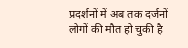प्रदर्शनों में अब तक दर्जनों लोगों की मौत हो चुकी है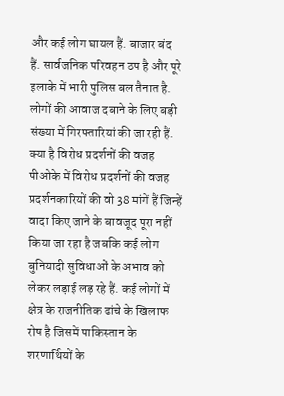और कई लोग घायल हैं. बाजार बंद हैं. सार्वजनिक परिवहन ठप है और पूरे इलाके में भारी पुलिस बल तैनात है. लोगों की आवाज दबाने के लिए बड़ी संख्या में गिरफ्तारियां की जा रही हैं.
क्या है विरोध प्रदर्शनों की वजह
पीओके में विरोध प्रदर्शनों की वजह प्रदर्शनकारियों की वो 38 मांगें हैं जिन्हें वादा किए जाने के बावजूद पूरा नहीं किया जा रहा है जबकि कई लोग बुनियादी सुविधाओं के अभाव को लेकर लड़ाई लड़ रहे हैं. कई लोगों में क्षेत्र के राजनीतिक ढांचे के खिलाफ रोष है जिसमें पाकिस्तान के शरणार्थियों के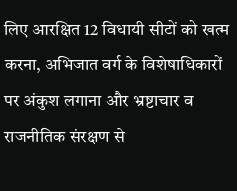लिए आरक्षित 12 विधायी सीटों को खत्म करना, अभिजात वर्ग के विशेषाधिकारों पर अंकुश लगाना और भ्रष्टाचार व राजनीतिक संरक्षण से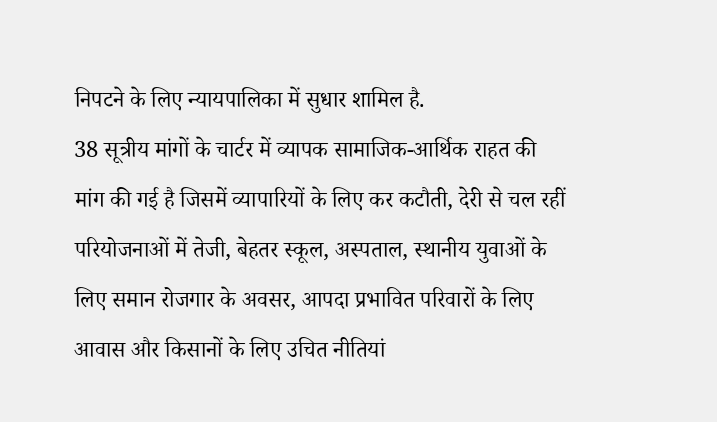निपटने के लिए न्यायपालिका में सुधार शामिल है.
38 सूत्रीय मांगों के चार्टर में व्यापक सामाजिक-आर्थिक राहत की मांग की गई है जिसमें व्यापारियों के लिए कर कटौती, देरी से चल रहीं परियोजनाओं में तेजी, बेहतर स्कूल, अस्पताल, स्थानीय युवाओं के लिए समान रोजगार के अवसर, आपदा प्रभावित परिवारों के लिए आवास और किसानों के लिए उचित नीतियां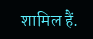शामिल हैं.